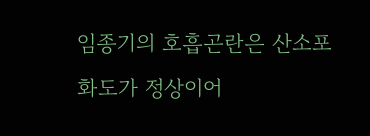임종기의 호흡곤란은 산소포화도가 정상이어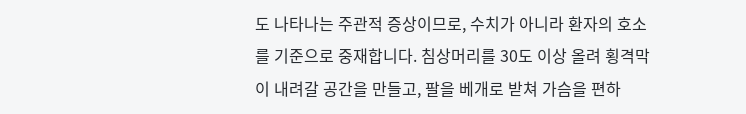도 나타나는 주관적 증상이므로, 수치가 아니라 환자의 호소를 기준으로 중재합니다. 침상머리를 30도 이상 올려 횡격막이 내려갈 공간을 만들고, 팔을 베개로 받쳐 가슴을 편하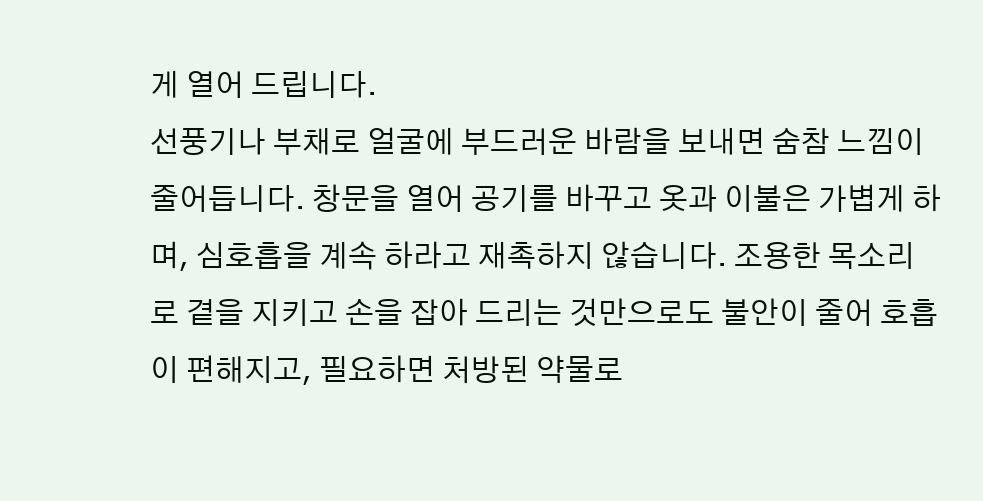게 열어 드립니다.
선풍기나 부채로 얼굴에 부드러운 바람을 보내면 숨참 느낌이 줄어듭니다. 창문을 열어 공기를 바꾸고 옷과 이불은 가볍게 하며, 심호흡을 계속 하라고 재촉하지 않습니다. 조용한 목소리로 곁을 지키고 손을 잡아 드리는 것만으로도 불안이 줄어 호흡이 편해지고, 필요하면 처방된 약물로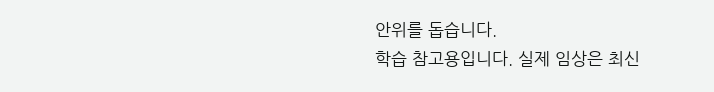안위를 돕습니다.
학습 참고용입니다. 실제 임상은 최신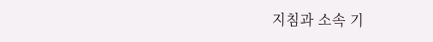지침과 소속 기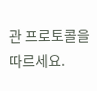관 프로토콜을 따르세요.